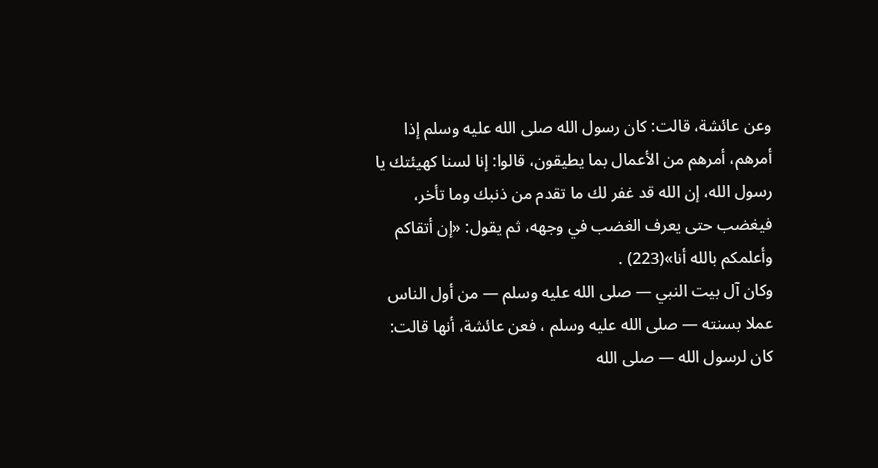وعن عائشة، قالت: كان رسول الله صلى الله عليه وسلم إذا أمرهم، أمرهم من الأعمال بما يطيقون، قالوا: إنا لسنا كهيئتك يا رسول الله، إن الله قد غفر لك ما تقدم من ذنبك وما تأخر، فيغضب حتى يعرف الغضب في وجهه، ثم يقول: «إن أتقاكم وأعلمكم بالله أنا»(223) .
وكان آل بيت النبي — صلى الله عليه وسلم — من أول الناس عملا بسنته — صلى الله عليه وسلم ، فعن عائشة، أنها قالت: كان لرسول الله — صلى الله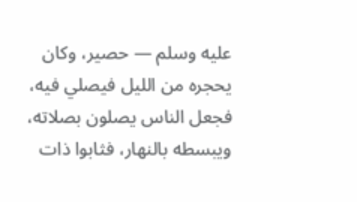عليه وسلم — حصير، وكان يحجره من الليل فيصلي فيه، فجعل الناس يصلون بصلاته، ويبسطه بالنهار، فثابوا ذات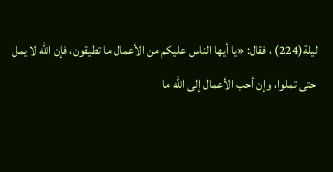ليلة(224) ، فقال: «يا أيها الناس عليكم من الأعمال ما تطيقون، فإن الله لا يمل حتى تملوا، وإن أحب الأعمال إلى الله ما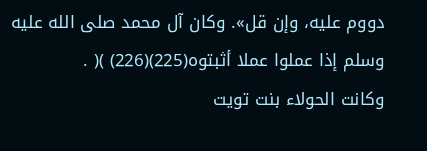دووم عليه، وإن قل». وكان آل محمد صلى الله عليه وسلم إذا عملوا عملا أثبتوه(225)(226) )( .
وكانت الحولاء بنت تويت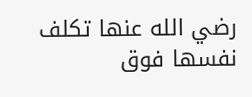رضي الله عنها تكلف نفسها فوق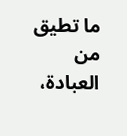ما تطيق من العبادة،